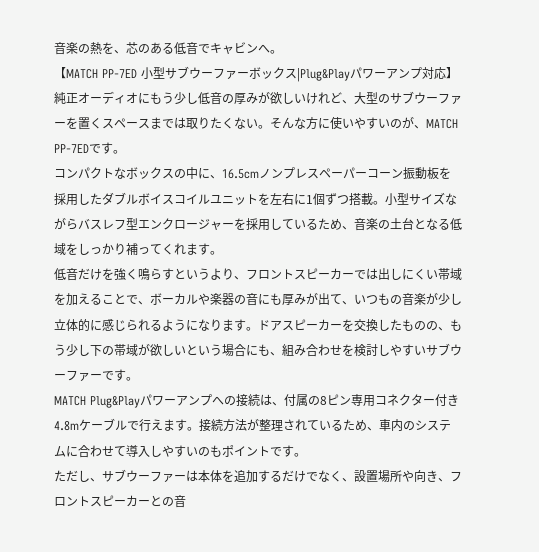音楽の熱を、芯のある低音でキャビンへ。
【MATCH PP-7ED 小型サブウーファーボックス|Plug&Playパワーアンプ対応】
純正オーディオにもう少し低音の厚みが欲しいけれど、大型のサブウーファーを置くスペースまでは取りたくない。そんな方に使いやすいのが、MATCH PP-7EDです。
コンパクトなボックスの中に、16.5cmノンプレスペーパーコーン振動板を採用したダブルボイスコイルユニットを左右に1個ずつ搭載。小型サイズながらバスレフ型エンクロージャーを採用しているため、音楽の土台となる低域をしっかり補ってくれます。
低音だけを強く鳴らすというより、フロントスピーカーでは出しにくい帯域を加えることで、ボーカルや楽器の音にも厚みが出て、いつもの音楽が少し立体的に感じられるようになります。ドアスピーカーを交換したものの、もう少し下の帯域が欲しいという場合にも、組み合わせを検討しやすいサブウーファーです。
MATCH Plug&Playパワーアンプへの接続は、付属の8ピン専用コネクター付き4.8mケーブルで行えます。接続方法が整理されているため、車内のシステムに合わせて導入しやすいのもポイントです。
ただし、サブウーファーは本体を追加するだけでなく、設置場所や向き、フロントスピーカーとの音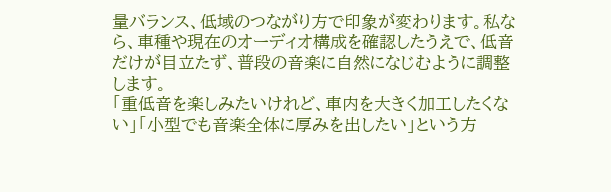量バランス、低域のつながり方で印象が変わります。私なら、車種や現在のオーディオ構成を確認したうえで、低音だけが目立たず、普段の音楽に自然になじむように調整します。
「重低音を楽しみたいけれど、車内を大きく加工したくない」「小型でも音楽全体に厚みを出したい」という方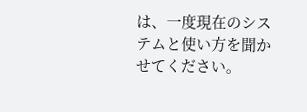は、一度現在のシステムと使い方を聞かせてください。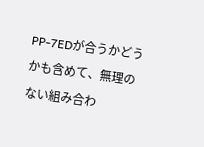PP-7EDが合うかどうかも含めて、無理のない組み合わ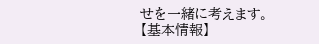せを一緒に考えます。
【基本情報】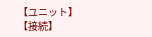【ユニット】
【接続】